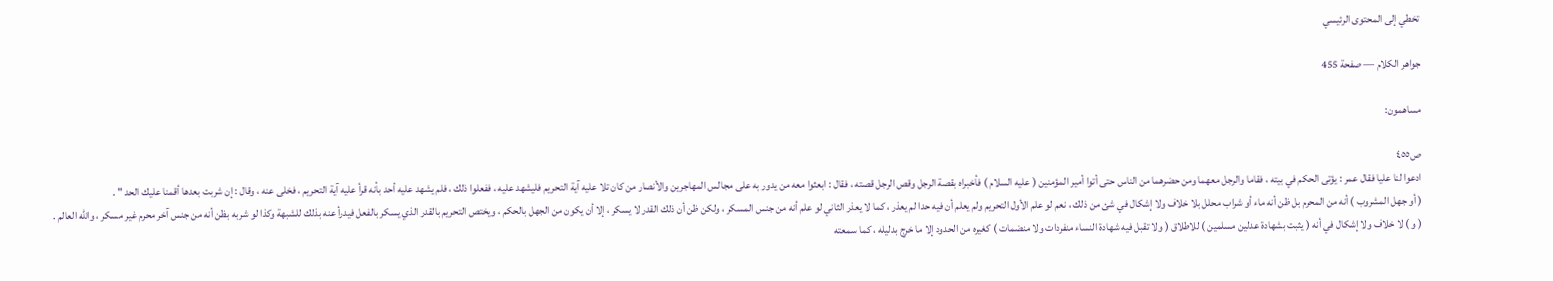تخطي إلى المحتوى الرئيسي

جواهر الكلام — صفحة 455

مساهمون:

ص٤٥٥
ادعوا لنا عليا فقال عمر : يؤتى الحكم في بيته ، فقاما والرجل معهما ومن حضرهما من الناس حتى أتوا أمير المؤمنين ( عليه السلام ) فأخبراه بقصة الرجل وقص الرجل قصته ، فقال : ابعثوا معه من يدور به على مجالس المهاجرين والأنصار من كان تلا عليه آية التحريم فليشهد عليه ، ففعلوا ذلك ، فلم يشهد عليه أحد بأنه قرأ عليه آية التحريم ، فخلى عنه ، وقال : إن شربت بعدها أقمنا عليك الحد " .
( أو جهل المشروب ) أنه من المحرم بل ظن أنه ماء أو شراب محلل بلا خلاف ولا إشكال في شئ من ذلك ، نعم لو علم الأول التحريم ولم يعلم أن فيه حدا لم يعذر ، كما لا يعذر الثاني لو علم أنه من جنس المسكر ، ولكن ظن أن ذلك القدر لا يسكر ، إلا أن يكون من الجهل بالحكم ، ويختص التحريم بالقدر الذي يسكر بالفعل فيدرأ عنه بذلك للشبهة وكذا لو شربه بظن أنه من جنس آخر محرم غير مسكر ، والله العالم .
( و ) لا خلاف ولا إشكال في أنه ( يثبت بشهادة عدلين مسلمين ) للاطلاق ( ولا تقبل فيه شهادة النساء منفردات ولا منضمات ) كغيره من الحدود إلا ما خرج بدليله ، كما سمعته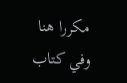مكررا هنا وفي كتاب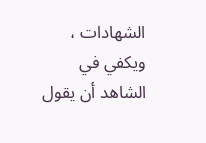الشهادات ، ويكفي في الشاهد أن يقول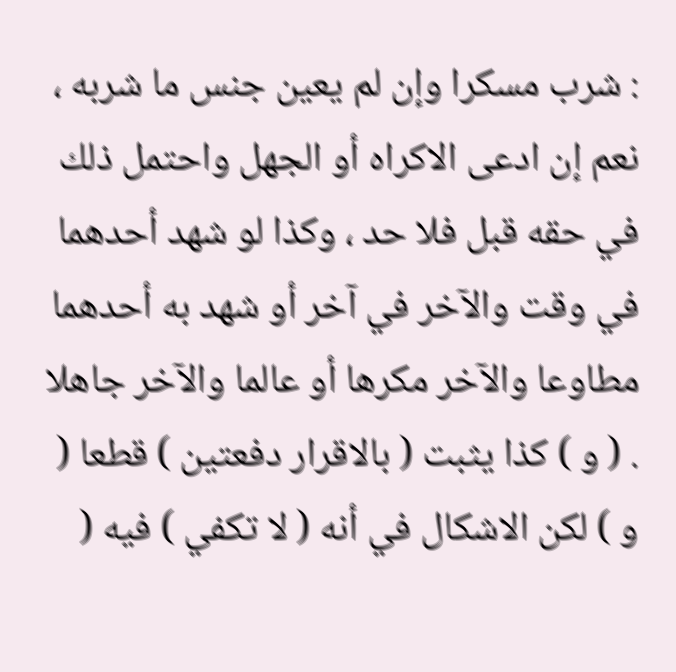: شرب مسكرا وإن لم يعين جنس ما شربه ، نعم إن ادعى الاكراه أو الجهل واحتمل ذلك في حقه قبل فلا حد ، وكذا لو شهد أحدهما في وقت والآخر في آخر أو شهد به أحدهما مطاوعا والآخر مكرها أو عالما والآخر جاهلا . ( و ) كذا يثبت ( بالاقرار دفعتين ) قطعا ( و ) لكن الاشكال في أنه ( لا تكفي ) فيه (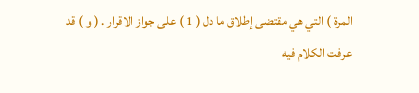المرة ) التي هي مقتضى إطلاق ما دل ( 1 ) على جواز الاقرار . ( و ) قد عرفت الكلام فيه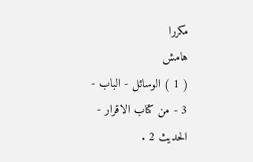مكررا
هامش
( 1 ) الوسائل - الباب - 3 - من كتاب الاقرار - الحديث 2 .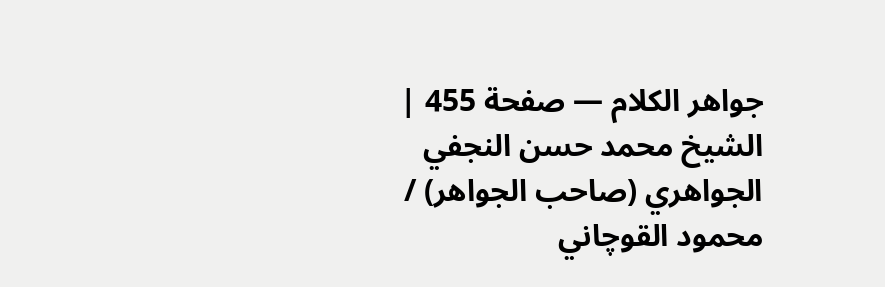جواهر الكلام — صفحة 455 | الشيخ محمد حسن النجفي الجواهري (صاحب الجواهر) / محمود القوچاني